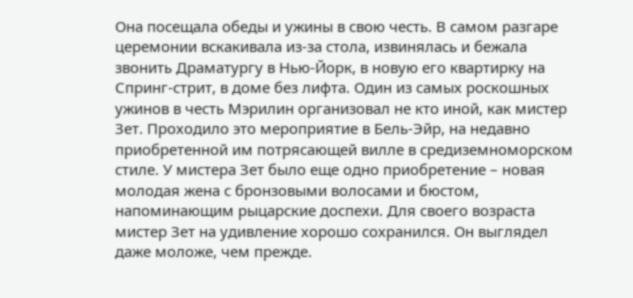Она посещала обеды и ужины в свою честь. В самом разгаре церемонии вскакивала из-за стола, извинялась и бежала звонить Драматургу в Нью-Йорк, в новую его квартирку на Спринг-стрит, в доме без лифта. Один из самых роскошных ужинов в честь Мэрилин организовал не кто иной, как мистер Зет. Проходило это мероприятие в Бель-Эйр, на недавно приобретенной им потрясающей вилле в средиземноморском стиле. У мистера Зет было еще одно приобретение – новая молодая жена с бронзовыми волосами и бюстом, напоминающим рыцарские доспехи. Для своего возраста мистер Зет на удивление хорошо сохранился. Он выглядел даже моложе, чем прежде.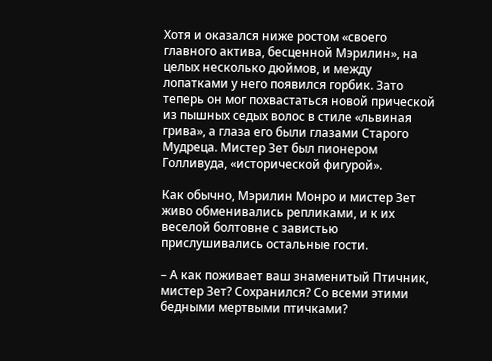Хотя и оказался ниже ростом «своего главного актива, бесценной Мэрилин», на целых несколько дюймов, и между лопатками у него появился горбик. Зато теперь он мог похвастаться новой прической из пышных седых волос в стиле «львиная грива», а глаза его были глазами Старого Мудреца. Мистер Зет был пионером Голливуда, «исторической фигурой».

Как обычно, Мэрилин Монро и мистер Зет живо обменивались репликами, и к их веселой болтовне с завистью прислушивались остальные гости.

– А как поживает ваш знаменитый Птичник, мистер Зет? Сохранился? Со всеми этими бедными мертвыми птичками?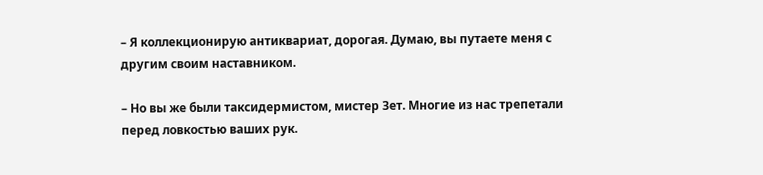– Я коллекционирую антиквариат, дорогая. Думаю, вы путаете меня с другим своим наставником.

– Но вы же были таксидермистом, мистер Зет. Многие из нас трепетали перед ловкостью ваших рук.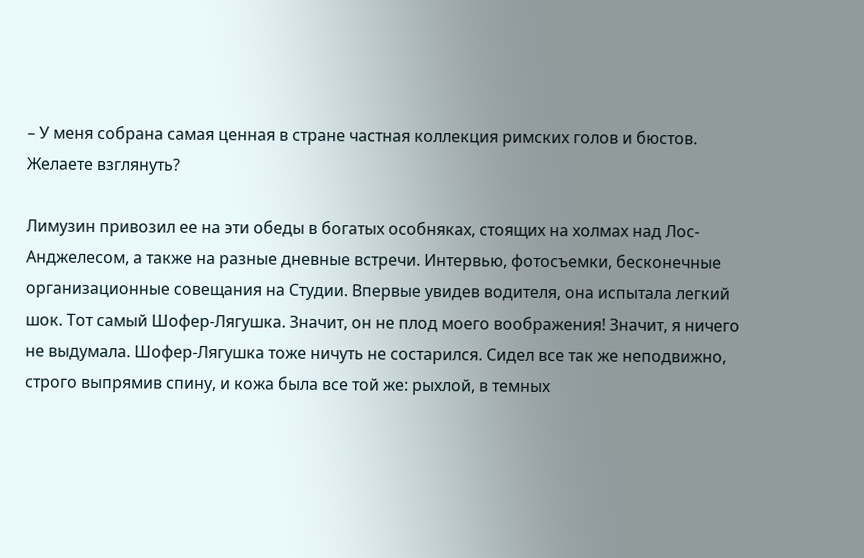– У меня собрана самая ценная в стране частная коллекция римских голов и бюстов. Желаете взглянуть?

Лимузин привозил ее на эти обеды в богатых особняках, стоящих на холмах над Лос-Анджелесом, а также на разные дневные встречи. Интервью, фотосъемки, бесконечные организационные совещания на Студии. Впервые увидев водителя, она испытала легкий шок. Тот самый Шофер-Лягушка. Значит, он не плод моего воображения! Значит, я ничего не выдумала. Шофер-Лягушка тоже ничуть не состарился. Сидел все так же неподвижно, строго выпрямив спину, и кожа была все той же: рыхлой, в темных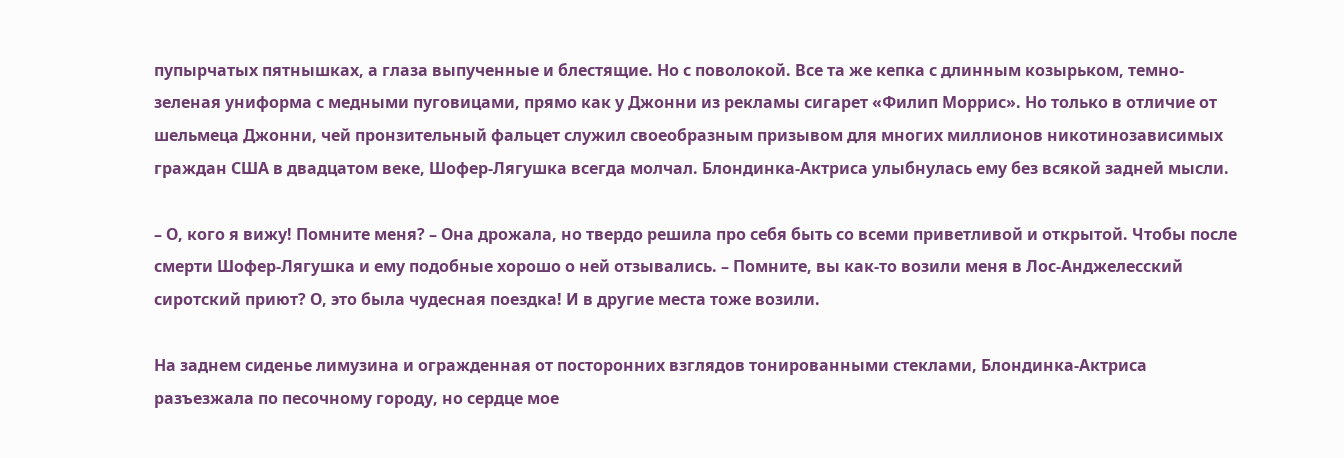пупырчатых пятнышках, а глаза выпученные и блестящие. Но с поволокой. Все та же кепка с длинным козырьком, темно-зеленая униформа с медными пуговицами, прямо как у Джонни из рекламы сигарет «Филип Моррис». Но только в отличие от шельмеца Джонни, чей пронзительный фальцет служил своеобразным призывом для многих миллионов никотинозависимых граждан США в двадцатом веке, Шофер-Лягушка всегда молчал. Блондинка-Актриса улыбнулась ему без всякой задней мысли.

– О, кого я вижу! Помните меня? – Она дрожала, но твердо решила про себя быть со всеми приветливой и открытой. Чтобы после смерти Шофер-Лягушка и ему подобные хорошо о ней отзывались. – Помните, вы как-то возили меня в Лос-Анджелесский сиротский приют? О, это была чудесная поездка! И в другие места тоже возили.

На заднем сиденье лимузина и огражденная от посторонних взглядов тонированными стеклами, Блондинка-Актриса разъезжала по песочному городу, но сердце мое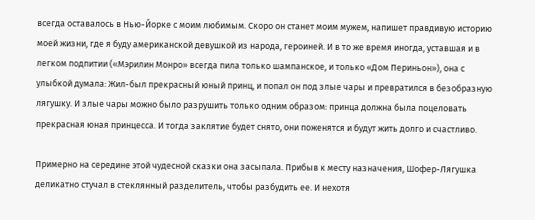всегда оставалось в Нью-Йорке с моим любимым. Скоро он станет моим мужем, напишет правдивую историю моей жизни, где я буду американской девушкой из народа, героиней. И в то же время иногда, уставшая и в легком подпитии («Мэрилин Монро» всегда пила только шампанское, и только «Дом Периньон»), она с улыбкой думала: Жил-был прекрасный юный принц, и попал он под злые чары и превратился в безобразную лягушку. И злые чары можно было разрушить только одним образом: принца должна была поцеловать прекрасная юная принцесса. И тогда заклятие будет снято, они поженятся и будут жить долго и счастливо.

Примерно на середине этой чудесной сказки она засыпала. Прибыв к месту назначения, Шофер-Лягушка деликатно стучал в стеклянный разделитель, чтобы разбудить ее. И нехотя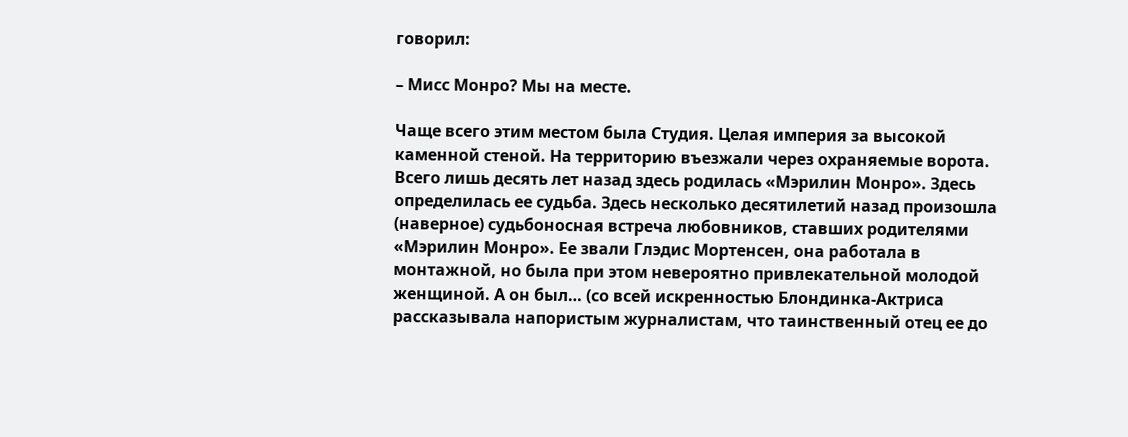говорил:

– Мисс Монро? Мы на месте.

Чаще всего этим местом была Студия. Целая империя за высокой каменной стеной. На территорию въезжали через охраняемые ворота. Всего лишь десять лет назад здесь родилась «Мэрилин Монро». Здесь определилась ее судьба. Здесь несколько десятилетий назад произошла (наверное) судьбоносная встреча любовников, ставших родителями «Мэрилин Монро». Ее звали Глэдис Мортенсен, она работала в монтажной, но была при этом невероятно привлекательной молодой женщиной. А он был… (со всей искренностью Блондинка-Актриса рассказывала напористым журналистам, что таинственный отец ее до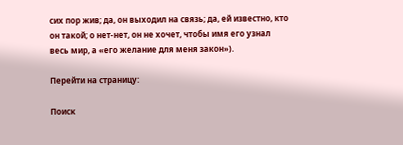сих пор жив; да, он выходил на связь; да, ей известно, кто он такой; о нет-нет, он не хочет, чтобы имя его узнал весь мир, а «его желание для меня закон»).

Перейти на страницу:

Поиск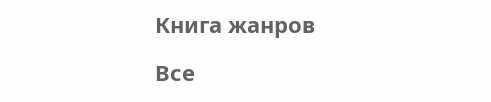Книга жанров

Все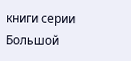книги серии Большой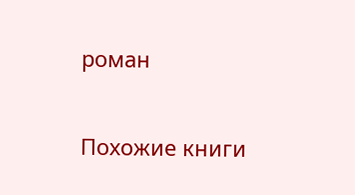роман

Похожие книги